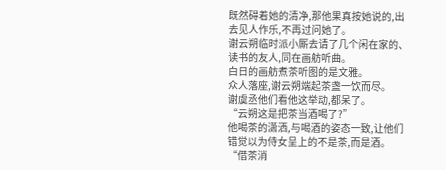既然碍着她的清净,那他果真按她说的,出去见人作乐,不再过问她了。
谢云朔临时派小厮去请了几个闲在家的、读书的友人,同在画舫听曲。
白日的画舫煮茶听图的是文雅。
众人落座,谢云朔端起茶盏一饮而尽。
谢虞丞他们看他这举动,都呆了。
“云朔这是把茶当酒喝了?”
他喝茶的潇洒,与喝酒的姿态一致,让他们错觉以为侍女呈上的不是茶,而是酒。
“借茶消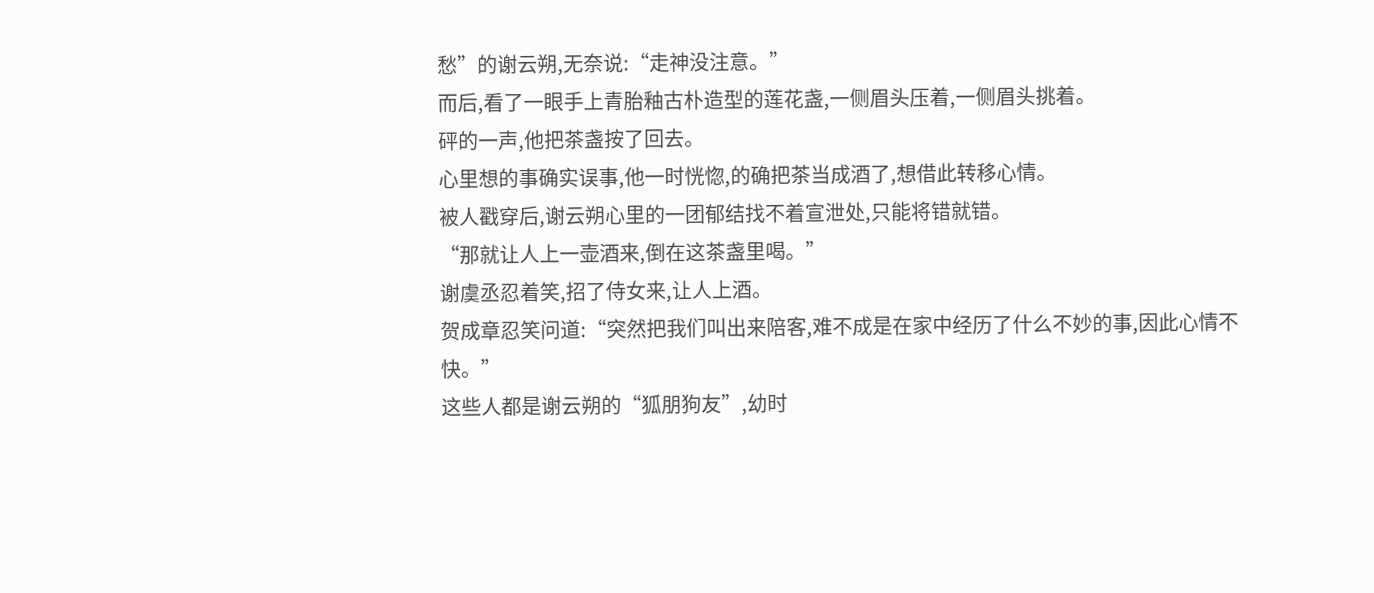愁”的谢云朔,无奈说:“走神没注意。”
而后,看了一眼手上青胎釉古朴造型的莲花盏,一侧眉头压着,一侧眉头挑着。
砰的一声,他把茶盏按了回去。
心里想的事确实误事,他一时恍惚,的确把茶当成酒了,想借此转移心情。
被人戳穿后,谢云朔心里的一团郁结找不着宣泄处,只能将错就错。
“那就让人上一壶酒来,倒在这茶盏里喝。”
谢虞丞忍着笑,招了侍女来,让人上酒。
贺成章忍笑问道:“突然把我们叫出来陪客,难不成是在家中经历了什么不妙的事,因此心情不快。”
这些人都是谢云朔的“狐朋狗友”,幼时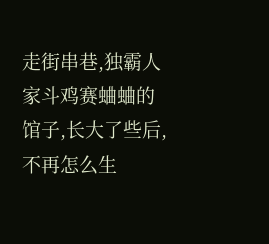走街串巷,独霸人家斗鸡赛蛐蛐的馆子,长大了些后,不再怎么生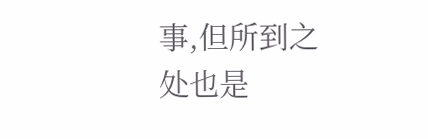事,但所到之处也是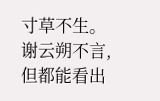寸草不生。
谢云朔不言,但都能看出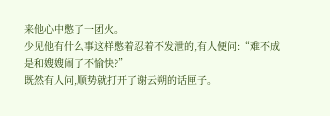来他心中憋了一团火。
少见他有什么事这样憋着忍着不发泄的,有人便问:“难不成是和嫂嫂闹了不愉快?”
既然有人问,顺势就打开了谢云朔的话匣子。